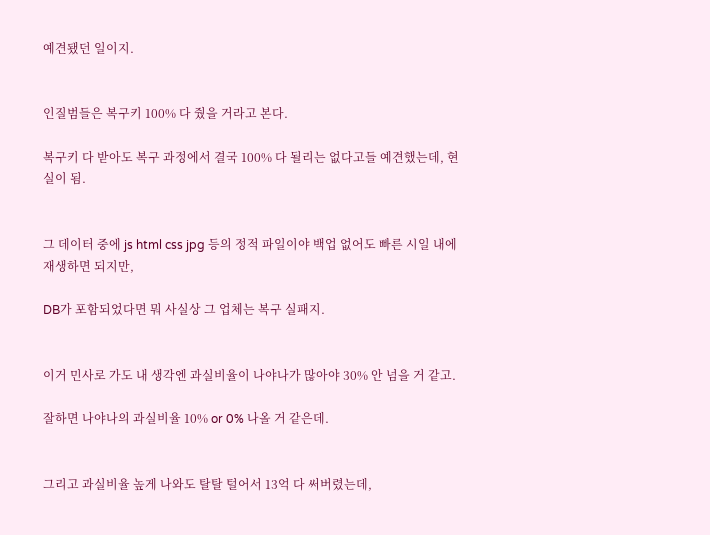예견됐던 일이지.


인질범들은 복구키 100% 다 줬을 거라고 본다.

복구키 다 받아도 복구 과정에서 결국 100% 다 될리는 없다고들 예견했는데, 현실이 됨.


그 데이터 중에 js html css jpg 등의 정적 파일이야 백업 없어도 빠른 시일 내에 재생하면 되지만,

DB가 포함되었다면 뭐 사실상 그 업체는 복구 실패지.


이거 민사로 가도 내 생각엔 과실비율이 나야나가 많아야 30% 안 넘을 거 같고.

잘하면 나야나의 과실비율 10% or 0% 나올 거 같은데.


그리고 과실비율 높게 나와도 탈탈 털어서 13억 다 써버렸는데,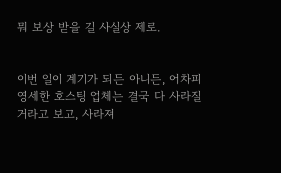뭐 보상 받을 길 사실상 제로.


이번 일이 계기가 되든 아니든, 어차피 영세한 호스팅 업체는 결국 다 사라질 거라고 보고, 사라져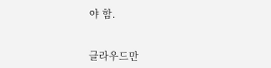야 함.


클라우드만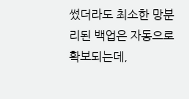썼더라도 최소한 망분리된 백업은 자동으로 확보되는데,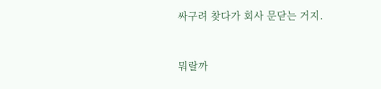싸구려 찾다가 회사 문닫는 거지.


뭐랄까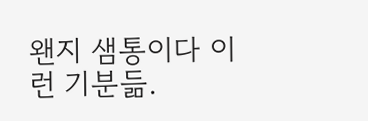왠지 샘통이다 이런 기분듦.